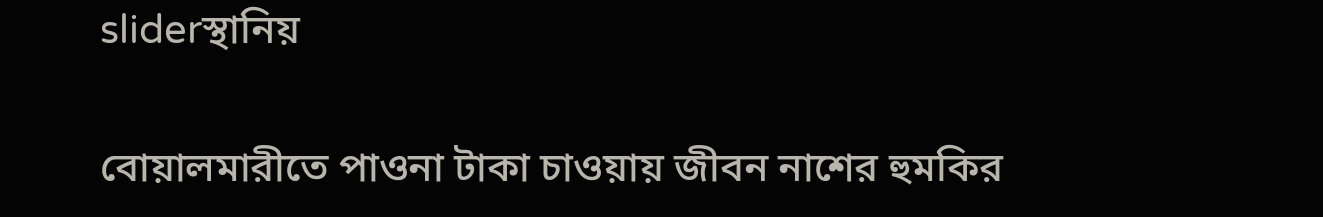sliderস্থানিয়

বোয়ালমারীতে পাওনা টাকা চাওয়ায় জীবন নাশের হুমকির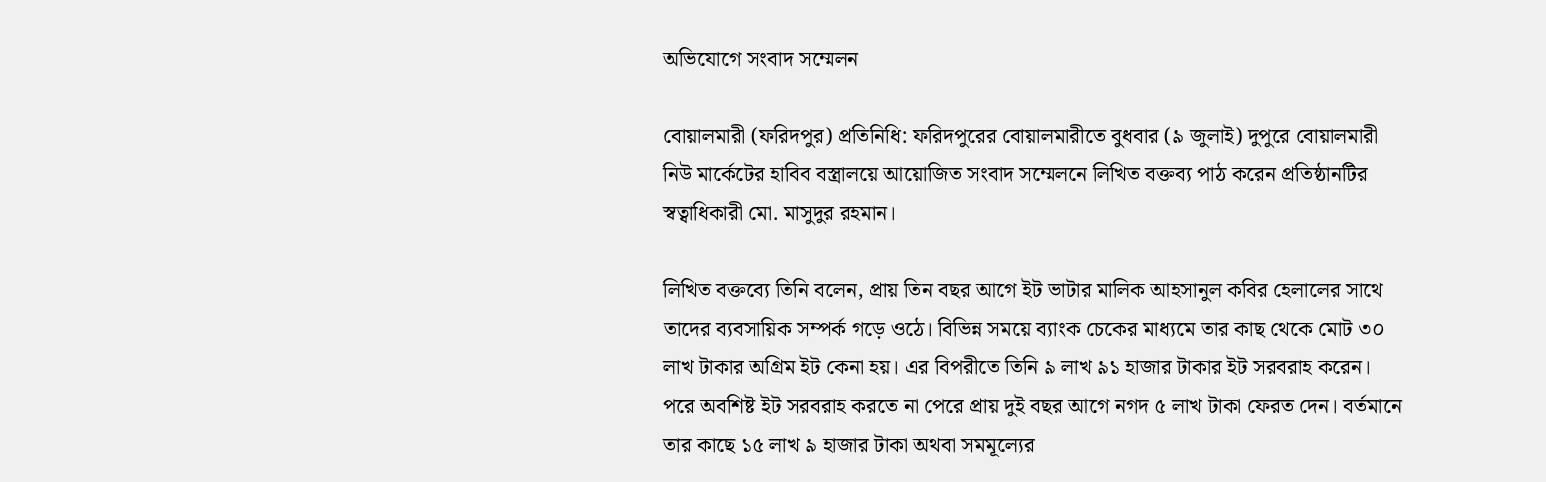অভিযোগে সংবাদ সম্মেলন

বোয়ালমারী (ফরিদপুর) প্রতিনিধি: ফরিদপুরের বোয়ালমারীতে বুধবার (৯ জুলাই) দুপুরে বোয়ালমারী নিউ মার্কেটের হাবিব বস্ত্রালয়ে আয়োজিত সংবাদ সম্মেলনে লিখিত বক্তব্য পাঠ করেন প্রতিষ্ঠানটির স্বত্বাধিকারী মো. মাসুদুর রহমান।

লিখিত বক্তব্যে তিনি বলেন, প্রায় তিন বছর আগে ইট ভাটার মালিক আহসানুল কবির হেলালের সাথে তাদের ব্যবসায়িক সম্পর্ক গড়ে ওঠে। বিভিন্ন সময়ে ব্যাংক চেকের মাধ্যমে তার কাছ থেকে মোট ৩০ লাখ টাকার অগ্রিম ইট কেনা হয়। এর বিপরীতে তিনি ৯ লাখ ৯১ হাজার টাকার ইট সরবরাহ করেন। পরে অবশিষ্ট ইট সরবরাহ করতে না পেরে প্রায় দুই বছর আগে নগদ ৫ লাখ টাকা ফেরত দেন। বর্তমানে তার কাছে ১৫ লাখ ৯ হাজার টাকা অথবা সমমূল্যের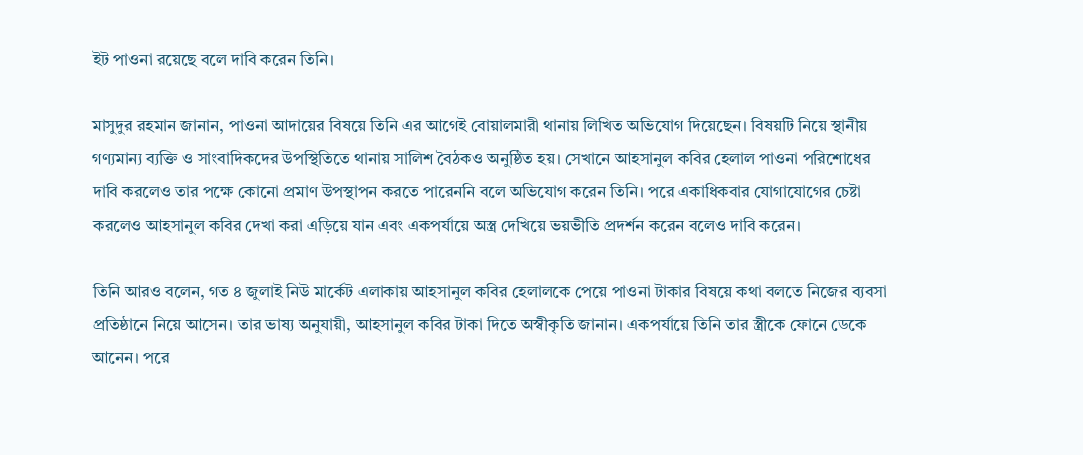ইট পাওনা রয়েছে বলে দাবি করেন তিনি।

মাসুদুর রহমান জানান, পাওনা আদায়ের বিষয়ে তিনি এর আগেই বোয়ালমারী থানায় লিখিত অভিযোগ দিয়েছেন। বিষয়টি নিয়ে স্থানীয় গণ্যমান্য ব্যক্তি ও সাংবাদিকদের উপস্থিতিতে থানায় সালিশ বৈঠকও অনুষ্ঠিত হয়। সেখানে আহসানুল কবির হেলাল পাওনা পরিশোধের দাবি করলেও তার পক্ষে কোনো প্রমাণ উপস্থাপন করতে পারেননি বলে অভিযোগ করেন তিনি। পরে একাধিকবার যোগাযোগের চেষ্টা করলেও আহসানুল কবির দেখা করা এড়িয়ে যান এবং একপর্যায়ে অস্ত্র দেখিয়ে ভয়ভীতি প্রদর্শন করেন বলেও দাবি করেন।

তিনি আরও বলেন, গত ৪ জুলাই নিউ মার্কেট এলাকায় আহসানুল কবির হেলালকে পেয়ে পাওনা টাকার বিষয়ে কথা বলতে নিজের ব্যবসা প্রতিষ্ঠানে নিয়ে আসেন। তার ভাষ্য অনুযায়ী, আহসানুল কবির টাকা দিতে অস্বীকৃতি জানান। একপর্যায়ে তিনি তার স্ত্রীকে ফোনে ডেকে আনেন। পরে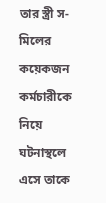তার স্ত্রী স-মিলের কয়েকজন কর্মচারীকে নিয়ে ঘটনাস্থলে এসে তাকে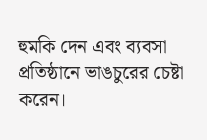হুমকি দেন এবং ব্যবসা প্রতিষ্ঠানে ভাঙচুরের চেষ্টা করেন।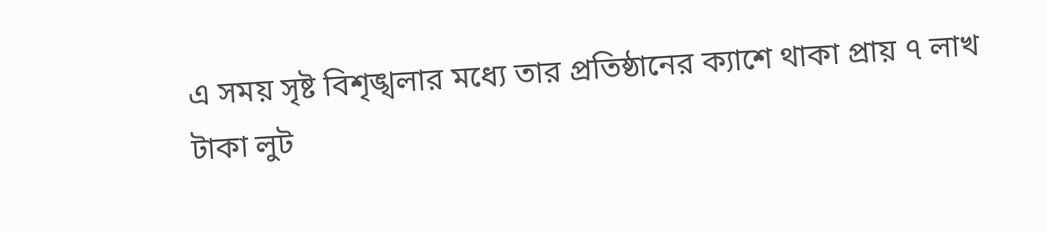এ সময় সৃষ্ট বিশৃঙ্খলার মধ্যে তার প্রতিষ্ঠানের ক্যাশে থাকা প্রায় ৭ লাখ টাকা লুট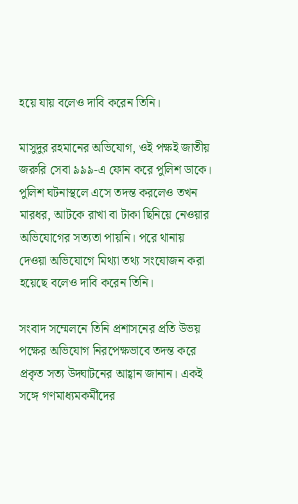হয়ে যায় বলেও দাবি করেন তিনি।

মাসুদুর রহমানের অভিযোগ, ওই পক্ষই জাতীয় জরুরি সেবা ৯৯৯-এ ফোন করে পুলিশ ডাকে। পুলিশ ঘটনাস্থলে এসে তদন্ত করলেও তখন মারধর, আটকে রাখা বা টাকা ছিনিয়ে নেওয়ার অভিযোগের সত্যতা পায়নি। পরে থানায় দেওয়া অভিযোগে মিথ্যা তথ্য সংযোজন করা হয়েছে বলেও দাবি করেন তিনি।

সংবাদ সম্মেলনে তিনি প্রশাসনের প্রতি উভয় পক্ষের অভিযোগ নিরপেক্ষভাবে তদন্ত করে প্রকৃত সত্য উদ্ঘাটনের আহ্বান জানান। একই সঙ্গে গণমাধ্যমকর্মীদের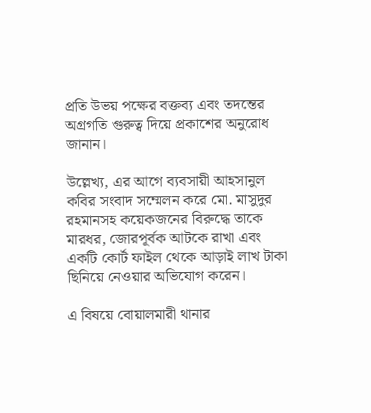প্রতি উভয় পক্ষের বক্তব্য এবং তদন্তের অগ্রগতি গুরুত্ব দিয়ে প্রকাশের অনুরোধ জানান।

উল্লেখ্য, এর আগে ব্যবসায়ী আহসানুল কবির সংবাদ সম্মেলন করে মো. মাসুদুর রহমানসহ কয়েকজনের বিরুদ্ধে তাকে মারধর, জোরপূর্বক আটকে রাখা এবং একটি কোর্ট ফাইল থেকে আড়াই লাখ টাকা ছিনিয়ে নেওয়ার অভিযোগ করেন।

এ বিষয়ে বোয়ালমারী থানার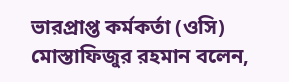ভারপ্রাপ্ত কর্মকর্তা (ওসি) মোস্তাফিজুর রহমান বলেন,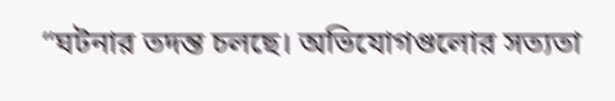“ঘটনার তদন্ত চলছে। অভিযোগগুলোর সত্যতা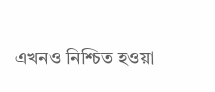এখনও নিশ্চিত হওয়া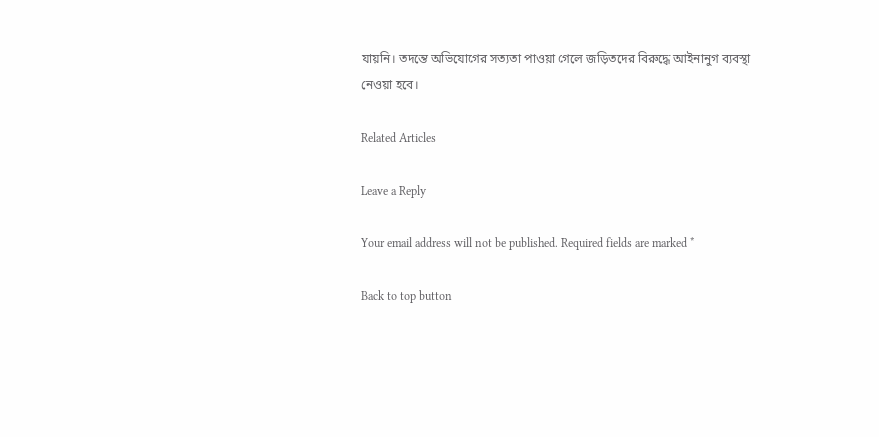যায়নি। তদন্তে অভিযোগের সত্যতা পাওয়া গেলে জড়িতদের বিরুদ্ধে আইনানুগ ব্যবস্থা নেওয়া হবে।

Related Articles

Leave a Reply

Your email address will not be published. Required fields are marked *

Back to top button